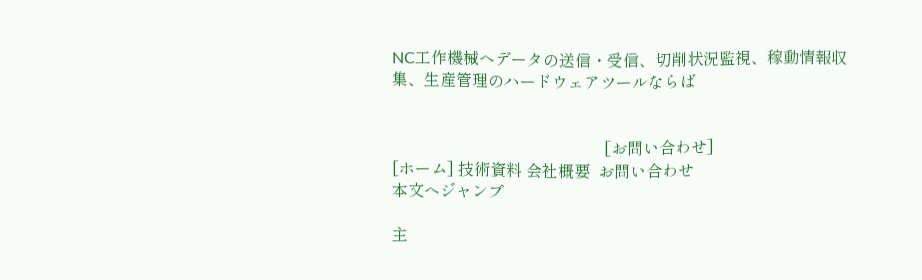NC工作機械へデータの送信・受信、切削状況監視、稼動情報収集、生産管理のハードウェアツールならば


                                                     [お問い合わせ]
[ホーム] 技術資料 会社概要  お問い合わせ
本文へジャンプ

主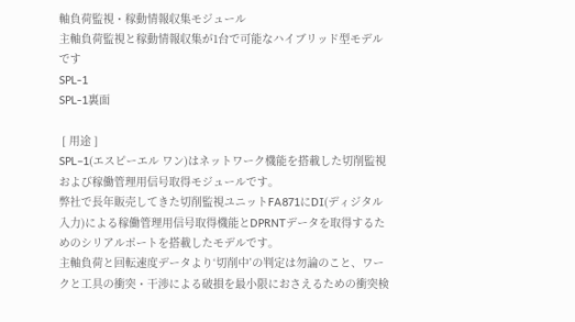軸負荷監視・稼動情報収集モジュール
主軸負荷監視と稼動情報収集が1台で可能なハイブリッド型モデルです
SPL-1
SPL-1裏面

 [ 用途 ]
SPL−1(エスピーエル ワン)はネットワーク機能を搭載した切削監視および稼働管理用信号取得モジュールです。
弊社で長年販売してきた切削監視ユニットFA871にDI(ディジタル入力)による稼働管理用信号取得機能とDPRNTデータを取得するためのシリアルポートを搭載したモデルです。
主軸負荷と回転速度データより‘切削中’の判定は勿論のこと、ワークと工具の衝突・干渉による破損を最小限におさえるための衝突検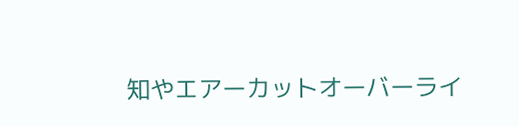知やエアーカットオーバーライ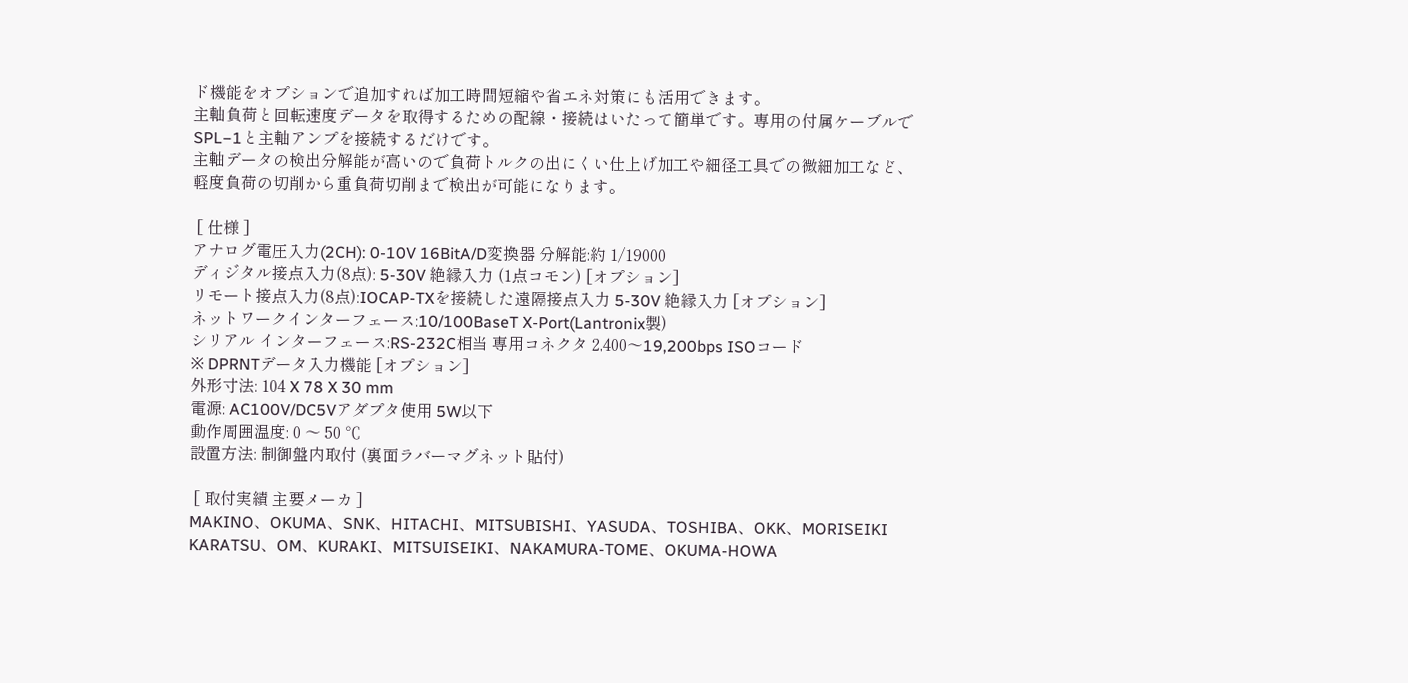ド機能をオプションで追加すれば加工時間短縮や省エネ対策にも活用できます。
主軸負荷と回転速度データを取得するための配線・接続はいたって簡単です。専用の付属ケーブルでSPL−1と主軸アンプを接続するだけです。
主軸データの検出分解能が高いので負荷トルクの出にくい仕上げ加工や細径工具での微細加工など、軽度負荷の切削から重負荷切削まで検出が可能になります。

 [ 仕様 ]
アナログ電圧入力(2CH): 0-10V 16BitA/D変換器 分解能:約 1/19000
ディジタル接点入力(8点): 5‐30V 絶縁入力 (1点コモン) [オプション]
リモート接点入力(8点):IOCAP-TXを接続した遠隔接点入力 5‐30V 絶縁入力 [オプション]
ネットワークインターフェース:10/100BaseT X-Port(Lantronix製)
シリアル インターフェース:RS-232C相当 専用コネクタ 2,400〜19,200bps ISOコード
※ DPRNTデータ入力機能 [オプション]
外形寸法: 104 X 78 X 30 mm
電源: AC100V/DC5Vアダプタ使用 5W以下
動作周囲温度: 0 〜 50 ℃
設置方法: 制御盤内取付 (裏面ラバーマグネット貼付)

 [ 取付実績 主要メーカ ]
MAKINO、OKUMA、SNK、HITACHI、MITSUBISHI、YASUDA、TOSHIBA、OKK、MORISEIKI
KARATSU、OM、KURAKI、MITSUISEIKI、NAKAMURA-TOME、OKUMA-HOWA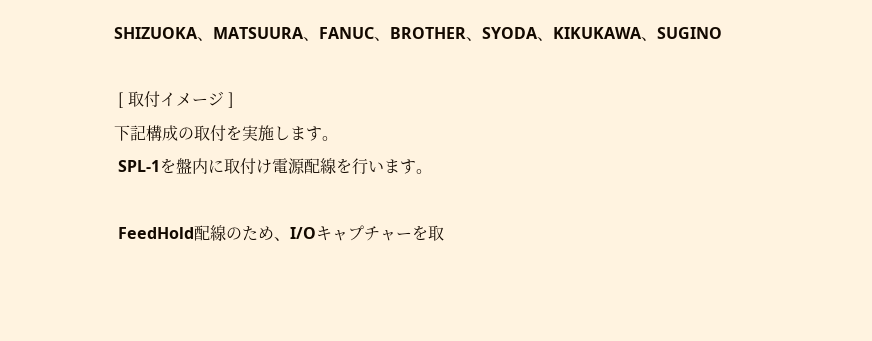SHIZUOKA、MATSUURA、FANUC、BROTHER、SYODA、KIKUKAWA、SUGINO

 [ 取付イメージ ]
下記構成の取付を実施します。
 SPL-1を盤内に取付け電源配線を行います。

 FeedHold配線のため、I/Oキャプチャーを取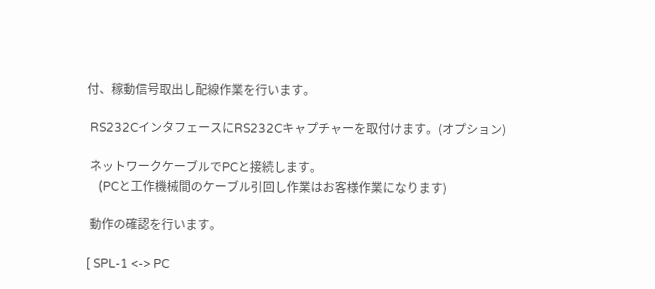付、稼動信号取出し配線作業を行います。

 RS232CインタフェースにRS232Cキャプチャーを取付けます。(オプション)

 ネットワークケーブルでPCと接続します。
    (PCと工作機械間のケーブル引回し作業はお客様作業になります)

 動作の確認を行います。

[ SPL-1 <-> PC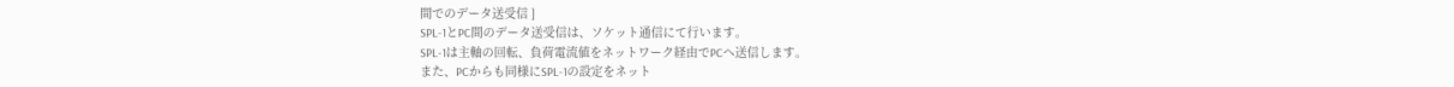間でのデータ送受信 ]
SPL-1とPC間のデータ送受信は、ソケット通信にて行います。
SPL-1は主軸の回転、負荷電流値をネットワーク経由でPCへ送信します。
また、PCからも同様にSPL-1の設定をネット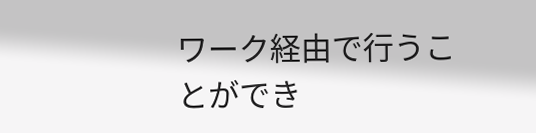ワーク経由で行うことができ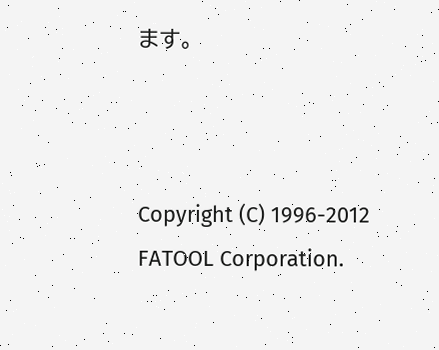ます。



Copyright (C) 1996-2012 FATOOL Corporation.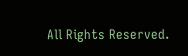All Rights Reserved.